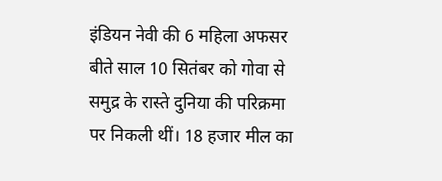इंडियन नेवी की 6 महिला अफसर बीते साल 10 सितंबर को गोवा से समुद्र के रास्ते दुनिया की परिक्रमा पर निकली थीं। 18 हजार मील का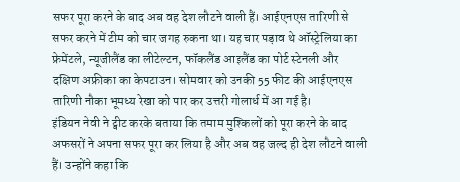सफर पूरा करने के बाद अब वह देश लौटने वाली हैं। आईएनएस तारिणी से सफर करने में टीम को चार जगह रुकना था। यह चार पड़ाव थे ऑस्ट्रेलिया का फ्रेमेंटले, न्यूजीलैंड का लीटेल्टन, फॉकलैंड आइलैंड का पोर्ट स्टेनली और दक्षिण अफ्रीका का केपटाउन। सोमवार को उनकी 55 फीट की आईएनएस तारिणी नौका भूमध्य रेखा को पार कर उत्तरी गोलार्ध में आ गई है।
इंडियन नेवी ने ट्वीट करके बताया कि तमाम मुश्किलों को पूरा करने के बाद अफसरों ने अपना सफर पूरा कर लिया है और अब वह जल्द ही देश लौटने वाली हैं। उन्होंने कहा कि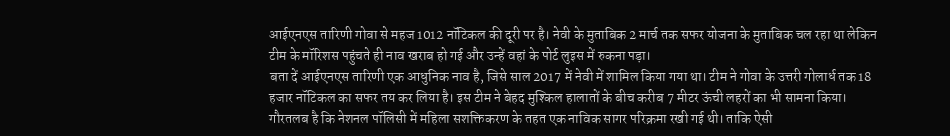आईएनएस तारिणी गोवा से महज 1012 नॉटिकल की दूरी पर है। नेवी के मुताबिक 2 मार्च तक सफर योजना के मुताबिक चल रहा था लेकिन टीम के मॉरिशस पहुंचते ही नाव खराब हो गई और उन्हें वहां के पोर्ट लुइस में रुकना पड़ा।
बता दें आईएनएस तारिणी एक आधुनिक नाव है, जिसे साल 2017 में नेवी में शामिल किया गया था। टीम ने गोवा के उत्तरी गोलार्ध तक 18 हजार नॉटिकल का सफर तय कर लिया है। इस टीम ने बेहद मुश्किल हालातों के बीच करीब 7 मीटर ऊंची लहरों का भी सामना किया। गौरतलब है कि नेशनल पॉलिसी में महिला सशक्तिकरण के तहत एक नाविक सागर परिक्रमा रखी गई थी। ताकि ऐसी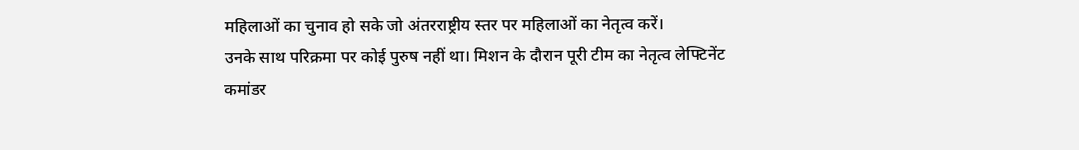महिलाओं का चुनाव हो सके जो अंतरराष्ट्रीय स्तर पर महिलाओं का नेतृत्व करें।
उनके साथ परिक्रमा पर कोई पुरुष नहीं था। मिशन के दौरान पूरी टीम का नेतृत्व लेफ्टिनेंट कमांडर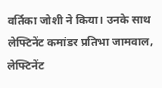वर्तिका जोशी ने किया। उनके साथ लेफ्टिनेंट कमांडर प्रतिभा जामवाल, लेफ्टिनेंट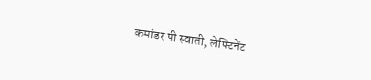कमांडर पी स्वाती, लेफ्टिनेंट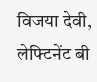विजया देवी, लेफ्टिनेंट बी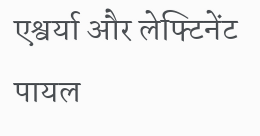एश्वर्या और लेफ्टिनेंट पायल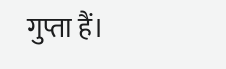गुप्ता हैं।